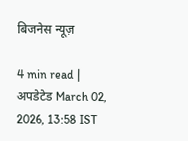बिजनेस न्यूज़

4 min read | अपडेटेड March 02, 2026, 13:58 IST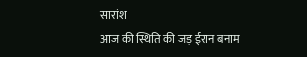सारांश
आज की स्थिति की जड़ ईरान बनाम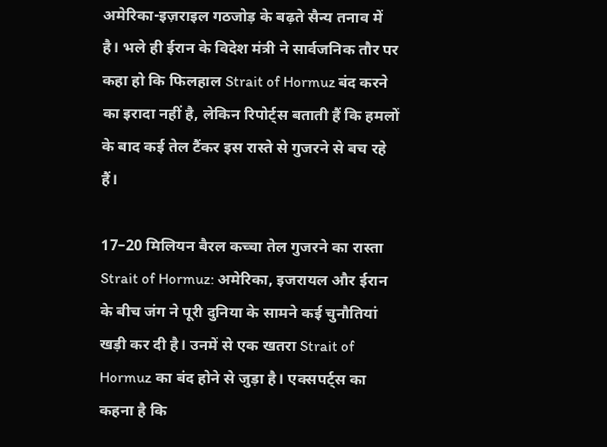अमेरिका-इज़राइल गठजोड़ के बढ़ते सैन्य तनाव में है। भले ही ईरान के विदेश मंत्री ने सार्वजनिक तौर पर कहा हो कि फिलहाल Strait of Hormuz बंद करने का इरादा नहीं है, लेकिन रिपोर्ट्स बताती हैं कि हमलों के बाद कई तेल टैंकर इस रास्ते से गुजरने से बच रहे हैं।

17–20 मिलियन बैरल कच्चा तेल गुजरने का रास्ता
Strait of Hormuz: अमेरिका, इजरायल और ईरान के बीच जंग ने पूरी दुनिया के सामने कई चुनौतियां खड़ी कर दी है। उनमें से एक खतरा Strait of Hormuz का बंद होने से जुड़ा है। एक्सपर्ट्स का कहना है कि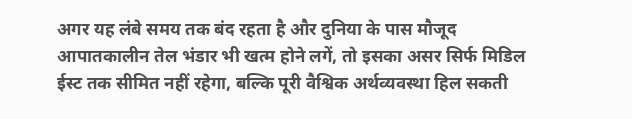अगर यह लंबे समय तक बंद रहता है और दुनिया के पास मौजूद आपातकालीन तेल भंडार भी खत्म होने लगें, तो इसका असर सिर्फ मिडिल ईस्ट तक सीमित नहीं रहेगा, बल्कि पूरी वैश्विक अर्थव्यवस्था हिल सकती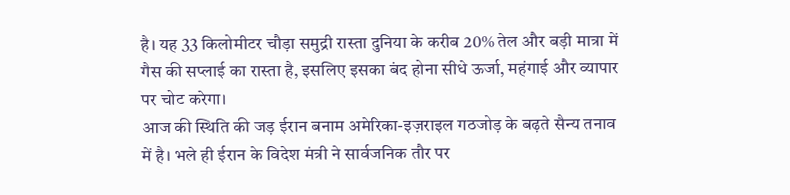है। यह 33 किलोमीटर चौड़ा समुद्री रास्ता दुनिया के करीब 20% तेल और बड़ी मात्रा में गैस की सप्लाई का रास्ता है, इसलिए इसका बंद होना सीधे ऊर्जा, महंगाई और व्यापार पर चोट करेगा।
आज की स्थिति की जड़ ईरान बनाम अमेरिका-इज़राइल गठजोड़ के बढ़ते सैन्य तनाव में है। भले ही ईरान के विदेश मंत्री ने सार्वजनिक तौर पर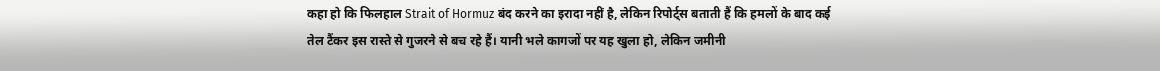कहा हो कि फिलहाल Strait of Hormuz बंद करने का इरादा नहीं है, लेकिन रिपोर्ट्स बताती हैं कि हमलों के बाद कई तेल टैंकर इस रास्ते से गुजरने से बच रहे हैं। यानी भले कागजों पर यह खुला हो, लेकिन जमीनी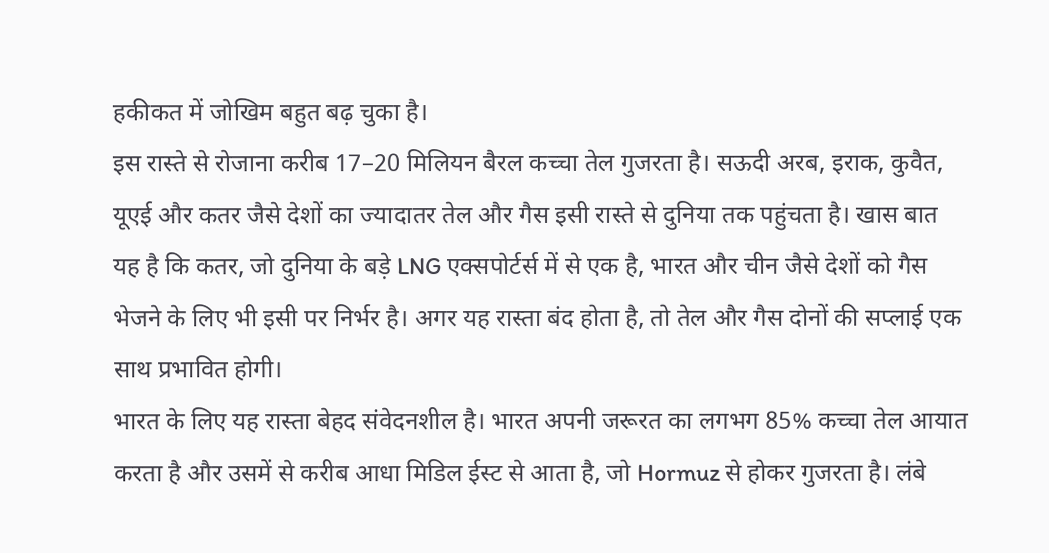हकीकत में जोखिम बहुत बढ़ चुका है।
इस रास्ते से रोजाना करीब 17–20 मिलियन बैरल कच्चा तेल गुजरता है। सऊदी अरब, इराक, कुवैत, यूएई और कतर जैसे देशों का ज्यादातर तेल और गैस इसी रास्ते से दुनिया तक पहुंचता है। खास बात यह है कि कतर, जो दुनिया के बड़े LNG एक्सपोर्टर्स में से एक है, भारत और चीन जैसे देशों को गैस भेजने के लिए भी इसी पर निर्भर है। अगर यह रास्ता बंद होता है, तो तेल और गैस दोनों की सप्लाई एक साथ प्रभावित होगी।
भारत के लिए यह रास्ता बेहद संवेदनशील है। भारत अपनी जरूरत का लगभग 85% कच्चा तेल आयात करता है और उसमें से करीब आधा मिडिल ईस्ट से आता है, जो Hormuz से होकर गुजरता है। लंबे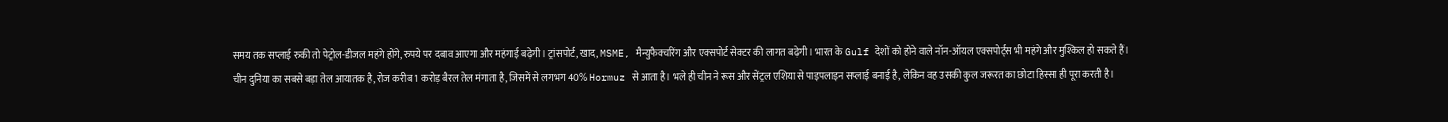समय तक सप्लाई रुकी तो पेट्रोल-डीजल महंगे होंगे, रुपये पर दबाव आएगा और महंगाई बढ़ेगी। ट्रांसपोर्ट, खाद, MSME, मैन्युफैक्चरिंग और एक्सपोर्ट सेक्टर की लागत बढ़ेगी। भारत के Gulf देशों को होने वाले नॉन-ऑयल एक्सपोर्ट्स भी महंगे और मुश्किल हो सकते हैं।
चीन दुनिया का सबसे बड़ा तेल आयातक है, रोज करीब 1 करोड़ बैरल तेल मंगाता है, जिसमें से लगभग 40% Hormuz से आता है। भले ही चीन ने रूस और सेंट्रल एशिया से पाइपलाइन सप्लाई बनाई है, लेकिन वह उसकी कुल जरूरत का छोटा हिस्सा ही पूरा करती है।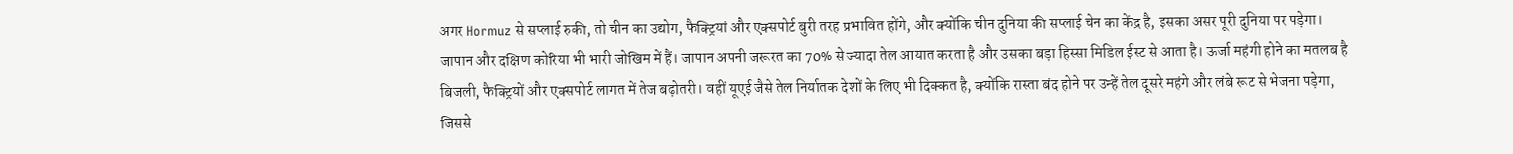अगर Hormuz से सप्लाई रुकी, तो चीन का उद्योग, फैक्ट्रियां और एक्सपोर्ट बुरी तरह प्रभावित होंगे, और क्योंकि चीन दुनिया की सप्लाई चेन का केंद्र है, इसका असर पूरी दुनिया पर पड़ेगा।
जापान और दक्षिण कोरिया भी भारी जोखिम में हैं। जापान अपनी जरूरत का 70% से ज्यादा तेल आयात करता है और उसका बड़ा हिस्सा मिडिल ईस्ट से आता है। ऊर्जा महंगी होने का मतलब है बिजली, फैक्ट्रियों और एक्सपोर्ट लागत में तेज बढ़ोतरी। वहीं यूएई जैसे तेल निर्यातक देशों के लिए भी दिक्कत है, क्योंकि रास्ता बंद होने पर उन्हें तेल दूसरे महंगे और लंबे रूट से भेजना पड़ेगा, जिससे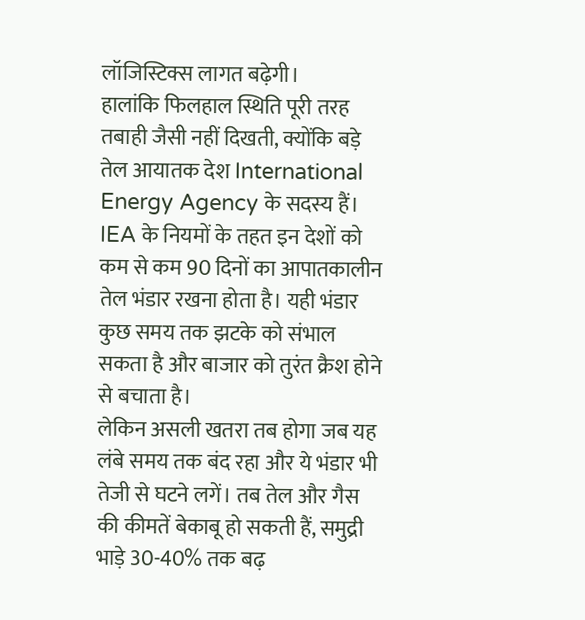लॉजिस्टिक्स लागत बढ़ेगी।
हालांकि फिलहाल स्थिति पूरी तरह तबाही जैसी नहीं दिखती, क्योंकि बड़े तेल आयातक देश International Energy Agency के सदस्य हैं। IEA के नियमों के तहत इन देशों को कम से कम 90 दिनों का आपातकालीन तेल भंडार रखना होता है। यही भंडार कुछ समय तक झटके को संभाल सकता है और बाजार को तुरंत क्रैश होने से बचाता है।
लेकिन असली खतरा तब होगा जब यह लंबे समय तक बंद रहा और ये भंडार भी तेजी से घटने लगें। तब तेल और गैस की कीमतें बेकाबू हो सकती हैं, समुद्री भाड़े 30-40% तक बढ़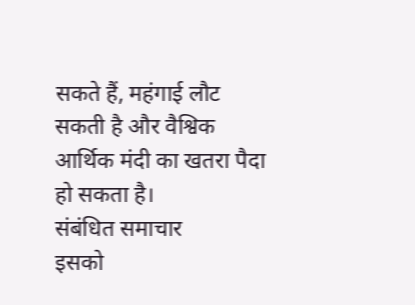सकते हैं, महंगाई लौट सकती है और वैश्विक आर्थिक मंदी का खतरा पैदा हो सकता है।
संबंधित समाचार
इसको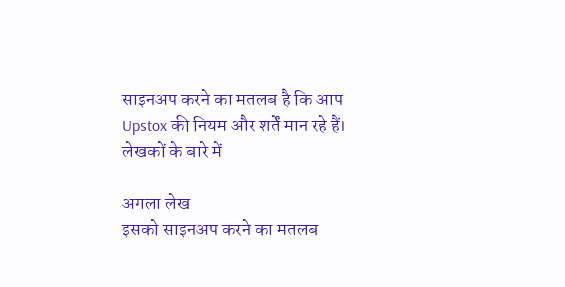साइनअप करने का मतलब है कि आप Upstox की नियम और शर्तें मान रहे हैं।
लेखकों के बारे में

अगला लेख
इसको साइनअप करने का मतलब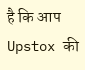है कि आप Upstox की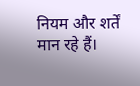नियम और शर्तें मान रहे हैं।